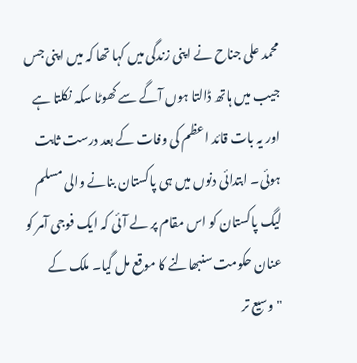محمد علی جناح نے اپنی زندگی میں کہا تھا کہ میں اپنی جس جیب میں ہاتھ ڈالتا ہوں آگے سے کھوٹا سکہ نکلتا ہے اور یہ بات قائد اعظم کی وفات کے بعد درست ثابت ہوئی۔ ابتدائی دنوں میں ہی پاکستان بنانے والی مسلم لیگ پاکستان کو اس مقام پر لے آئی کہ ایک فوجی آمر کو عنان حکومت سنبھالنے کا موقع مل گیا۔ ملک کے "وسیع تر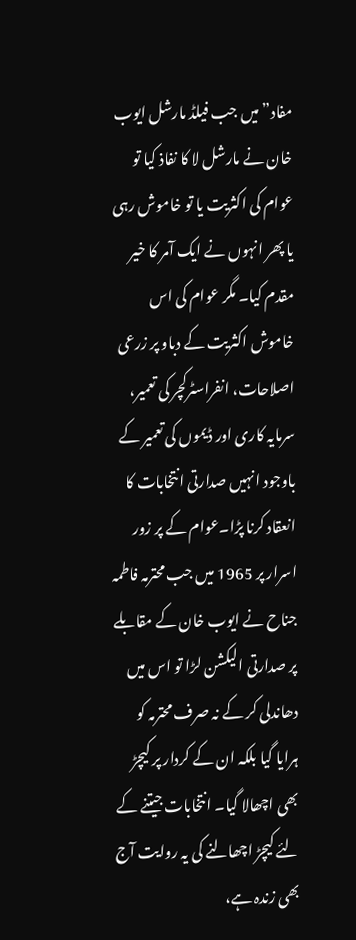مفاد” میں جب فیلڈ مارشل ایوب خان نے مارشل لا کا نفاذ کیا تو عوام کی اکثریت یا تو خاموش رہی یا پھر انہوں نے ایک آمر کا خیر مقدم کیا۔ مگر عوام کی اس خاموش اکثریت کے دباو پر زرعی اصلاحات، انفراسٹرکچر کی تعمیر، سرمایہ کاری اور ڈیموں کی تعمیر کے باوجود انہیں صدارتی انتخابات کا انعقاد کرنا پڑا۔عوام کے پر زور اسرار پر 1965 میں جب محترمہ فاطمہ جناح نے ایوب خان کے مقابلے پر صدارتی الیکشن لڑا تو اس میں دھاندلی کر کے نہ صرف محترمہ کو ہرایا گیا بلکہ ان کے کردار پر کیچڑ بھی اچھالا گیا۔ انتخابات جیتنے کے لئے کیچڑ اچھالنے کی یہ روایت آج بھی زندہ ہے،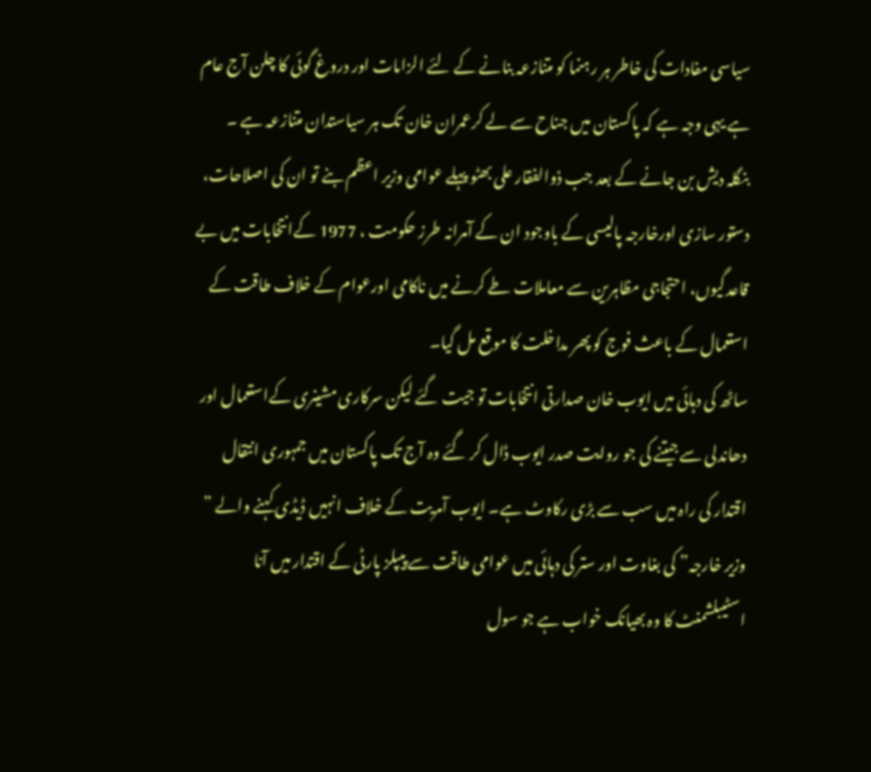سیاسی مفادات کی خاطر ہر رہنما کو متنازعہ بنانے کے لئے الزامات اور دروغ گوئی کا چلن آج عام ہے یہی وجہ ہے کہ پاکستان میں جناح سے لے کرعمران خان تک ہر سیاستدان متنازعہ ہے ۔
بنگلہ دیش بن جانے کے بعد جب ذوالفقار علی بھٹو پہلے عوامی وزیر اعظم بنے تو ان کی اصلاحات، دستور سازی اورخارجہ پالیسی کے باوجود ان کے آمرانہ طرز حکومت ، 1977 کےانتخابات میں بے قاعدگیوں، احتجاجی مظاہرین سے معاملات طے کرنے میں ناکامی اورعوام کے خلاف طاقت کے استعمال کے باعث فوج کو پھر مداخلت کا موقع مل گیا۔
ساٹھ کی دہائی میں ایوب خان صدارتی انتخابات تو جیت گئے لیکن سرکاری مشینری کےاستعمال اور دھاندلی سے جیتنے کی جو روایت صدر ایوب ڈال کر گئے وہ آج تک پاکستان میں جمہوری انتقال اقتدار کی راہ میں سب سے بڑی رکاوٹ ہے۔ ایوب آمریت کے خلاف انہیں ڈیڈی کہنے والے ” وزیر خارجہ” کی بغاوت اور ستر کی دہائی میں عوامی طاقت سے پیپلز پارٹی کے اقتدار میں آنا اسٹیبلشمنٹ کا وہ بھیانک خواب ہے جو سول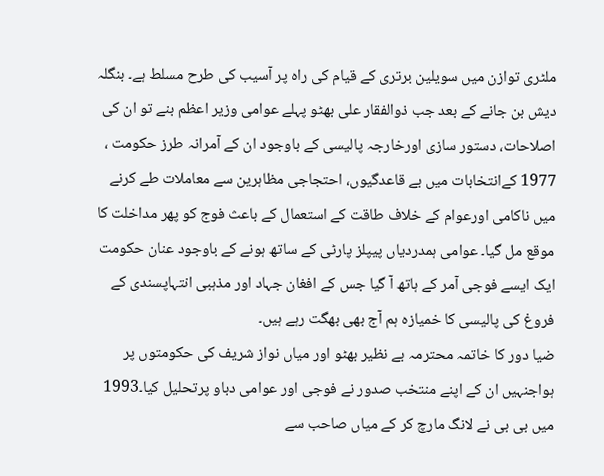ملٹری توازن میں سویلین برتری کے قیام کی راہ پر آسیب کی طرح مسلط ہے۔ بنگلہ دیش بن جانے کے بعد جب ذوالفقار علی بھٹو پہلے عوامی وزیر اعظم بنے تو ان کی اصلاحات، دستور سازی اورخارجہ پالیسی کے باوجود ان کے آمرانہ طرز حکومت ، 1977 کےانتخابات میں بے قاعدگیوں، احتجاجی مظاہرین سے معاملات طے کرنے میں ناکامی اورعوام کے خلاف طاقت کے استعمال کے باعث فوج کو پھر مداخلت کا موقع مل گیا۔ عوامی ہمدردیاں پیپلز پارٹی کے ساتھ ہونے کے باوجود عنان حکومت ایک ایسے فوجی آمر کے ہاتھ آ گیا جس کے افغان جہاد اور مذہبی انتہاپسندی کے فروغ کی پالیسی کا خمیازہ ہم آج بھی بھگت رہے ہیں۔
ضیا دور کا خاتمہ محترمہ بے نظیر بھٹو اور میاں نواز شریف کی حکومتوں پر ہواجنہیں ان کے اپنے منتخب صدور نے فوجی اور عوامی دباو پرتحلیل کیا۔1993 میں بی بی نے لانگ مارچ کر کے میاں صاحب سے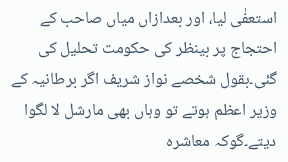استعفٰی لیا، اور بعدازاں میاں صاحب کے احتجاج پر بینظر کی حکومت تحلیل کی گئی۔بقول شخصے نواز شریف اگر برطانیہ کے وزیر اعظم ہوتے تو وہاں بھی مارشل لا لگوا دیتے۔گوکہ معاشرہ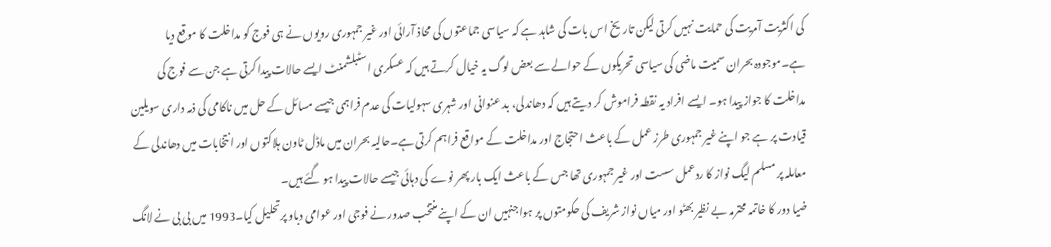کی اکثریت آمریت کی حمایت نہیں کرتی لیکن تاریخ اس بات کی شاہد ہے کہ سیاسی جماعتوں کی محاذ آرائی اور غیر جمہوری رویوں نے ہی فوج کو مداخلت کا موقع دیا ہے۔موجودہ بحران سمیت ماضی کی سیاسی تحریکوں کے حوالے سے بعض لوگ یہ خیال کرتے ہیں کہ عسکری اسٹبلشمنٹ ایسے حالات پیدا کرتی ہے جن سے فوج کی مداخلت کا جواز پیدا ہو۔ ایسے افراد یہ نقطہ فراموش کر دیتے ہیں کہ دھاندلی، بد عنوانی اور شہری سہولیات کی عدم فراہمی جیسے مسائل کے حل میں ناکامی کی ذمہ داری سویلین قیادت پر ہے جو اپنے غیر جمہوری طرز عمل کے باعث احتجاج اور مداخلت کے مواقع فراہم کرتی ہے۔حالیہ بحران میں ماڈل ٹاون ہلاکتوں اور انتخابات میں دھاندلی کے معاملہ پر مسلم لیگ نواز کا ردعمل سست اور غیر جمہوری تھا جس کے باعث ایک بار پھر نوے کی دہائی جیسے حالات پیدا ہو گئے ہیں۔
ضیا دور کا خاتمہ محترمہ بے نظیر بھٹو اور میاں نواز شریف کی حکومتوں پر ہواجنہیں ان کے اپنے منتخب صدور نے فوجی اور عوامی دباو پرتحلیل کیا۔1993 میں بی بی نے لانگ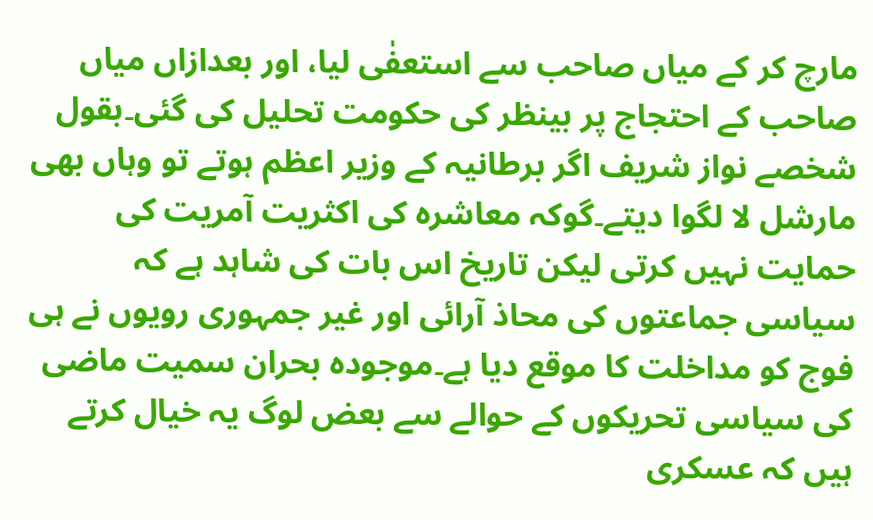مارچ کر کے میاں صاحب سے استعفٰی لیا، اور بعدازاں میاں صاحب کے احتجاج پر بینظر کی حکومت تحلیل کی گئی۔بقول شخصے نواز شریف اگر برطانیہ کے وزیر اعظم ہوتے تو وہاں بھی مارشل لا لگوا دیتے۔گوکہ معاشرہ کی اکثریت آمریت کی حمایت نہیں کرتی لیکن تاریخ اس بات کی شاہد ہے کہ سیاسی جماعتوں کی محاذ آرائی اور غیر جمہوری رویوں نے ہی فوج کو مداخلت کا موقع دیا ہے۔موجودہ بحران سمیت ماضی کی سیاسی تحریکوں کے حوالے سے بعض لوگ یہ خیال کرتے ہیں کہ عسکری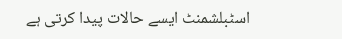اسٹبلشمنٹ ایسے حالات پیدا کرتی ہے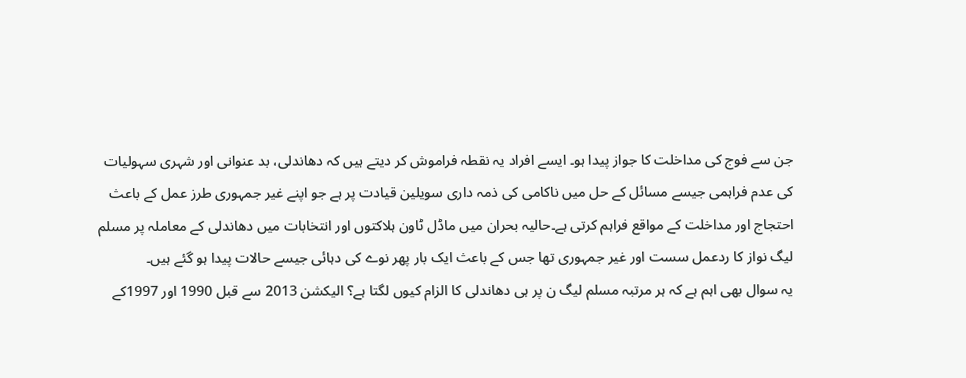جن سے فوج کی مداخلت کا جواز پیدا ہو۔ ایسے افراد یہ نقطہ فراموش کر دیتے ہیں کہ دھاندلی، بد عنوانی اور شہری سہولیات کی عدم فراہمی جیسے مسائل کے حل میں ناکامی کی ذمہ داری سویلین قیادت پر ہے جو اپنے غیر جمہوری طرز عمل کے باعث احتجاج اور مداخلت کے مواقع فراہم کرتی ہے۔حالیہ بحران میں ماڈل ٹاون ہلاکتوں اور انتخابات میں دھاندلی کے معاملہ پر مسلم لیگ نواز کا ردعمل سست اور غیر جمہوری تھا جس کے باعث ایک بار پھر نوے کی دہائی جیسے حالات پیدا ہو گئے ہیں۔
یہ سوال بھی اہم ہے کہ ہر مرتبہ مسلم لیگ ن پر ہی دھاندلی کا الزام کیوں لگتا ہے؟ الیکشن 2013 سے قبل 1990 اور 1997کے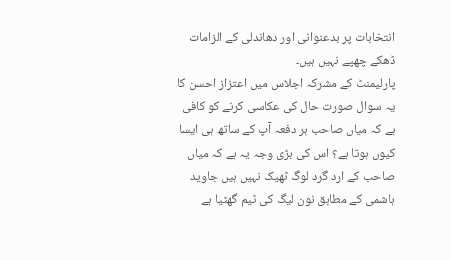انتخابات پر بدعنوانی اور دھاندلی کے الزامات ڈھکے چھپے نہیں ہیں۔
پارلیمنٹ کے مشرکہ اجلاس میں اعتزاز احسن کا یہ سوال صورت حال کی عکاسی کرنے کو کافی ہے کہ میاں صاحب ہر دفعہ آپ کے ساتھ ہی ایسا کیوں ہوتا ہے؟ اس کی بڑی وجہ یہ ہے کہ میاں صاحب کے ارد گرد لوگ ٹھیک نہیں ہیں جاوید ہاشمی کے مطابق نون لیگ کی ٹیم گھٹیا ہے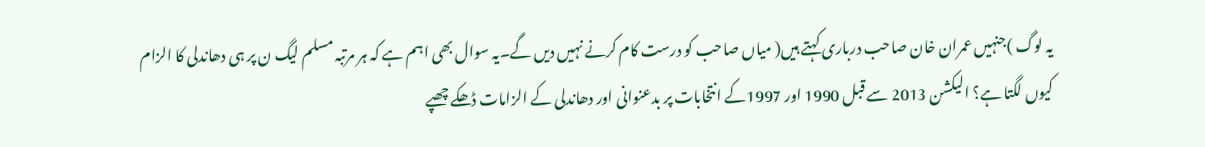یہ لوگ )جنہیں عمران خان صاحب درباری کہتے ہیں( میاں صاحب کو درست کام کرنے نہیں دیں گے۔یہ سوال بھی اہم ہے کہ ہر مرتبہ مسلم لیگ ن پر ہی دھاندلی کا الزام کیوں لگتا ہے؟ الیکشن 2013 سے قبل 1990 اور 1997کے انتخابات پر بدعنوانی اور دھاندلی کے الزامات ڈھکے چھپے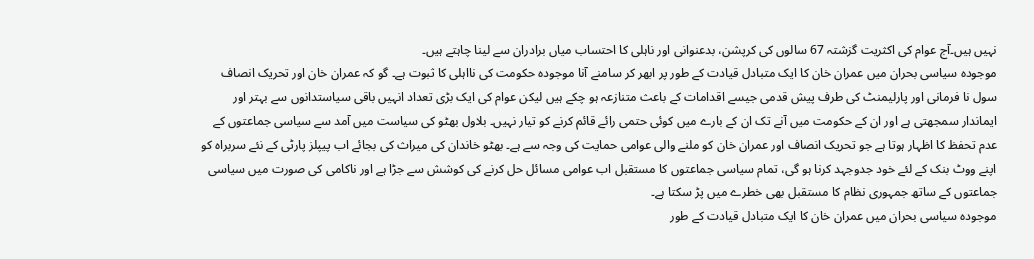نہیں ہیں۔آج عوام کی اکثریت گزشتہ 67 سالوں کی کرپشن، بدعنوانی اور ناہلی کا احتساب میاں برادران سے لینا چاہتے ہیں۔
موجودہ سیاسی بحران میں عمران خان کا ایک متبادل قیادت کے طور پر ابھر کر سامنے آنا موجودہ حکومت کی نااہلی کا ثبوت ہے۔ گو کہ عمران خان اور تحریک انصاف سول نا فرمانی اور پارلیمنٹ کی طرف پیش قدمی جیسے اقدامات کے باعث متنازعہ ہو چکے ہیں لیکن عوام کی ایک بڑی تعداد انہیں باقی سیاستدانوں سے بہتر اور ایماندار سمجھتی ہے اور ان کے حکومت میں آنے تک ان کے بارے میں کوئی حتمی رائے قائم کرنے کو تیار نہیں۔ بلاول بھٹو کی سیاست میں آمد سے سیاسی جماعتوں کے عدم تحفظ کا اظہار ہوتا ہے جو تحریک انصاف اور عمران خان کو ملنے والی عوامی حمایت کی وجہ سے ہے۔ بھٹو خاندان کی میراث کی بجائے اب پیپلز پارٹی کے نئے سربراہ کو اپنے ووٹ بنک کے لئے خود جدوجہد کرنا ہو گی، تمام سیاسی جماعتوں کا مستقبل اب عوامی مسائل حل کرنے کی کوشش سے جڑا ہے اور ناکامی کی صورت میں سیاسی جماعتوں کے ساتھ جمہوری نظام کا مستقبل بھی خطرے میں پڑ سکتا ہے۔
موجودہ سیاسی بحران میں عمران خان کا ایک متبادل قیادت کے طور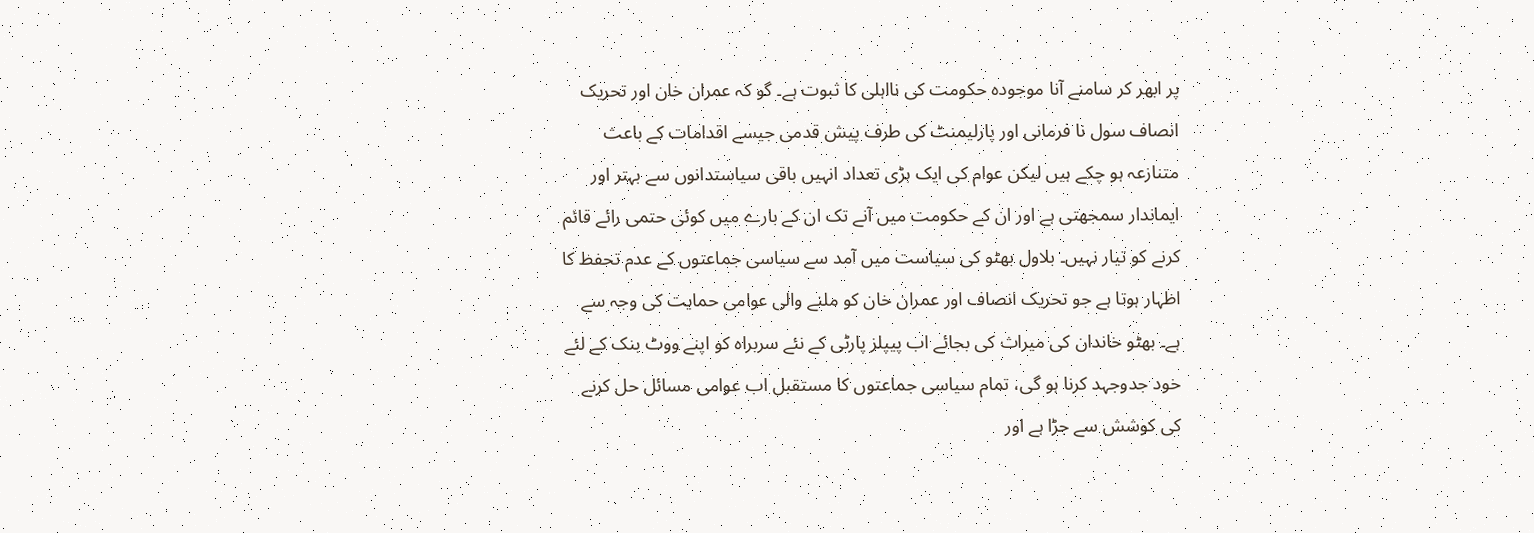پر ابھر کر سامنے آنا موجودہ حکومت کی نااہلی کا ثبوت ہے۔ گو کہ عمران خان اور تحریک انصاف سول نا فرمانی اور پارلیمنٹ کی طرف پیش قدمی جیسے اقدامات کے باعث متنازعہ ہو چکے ہیں لیکن عوام کی ایک بڑی تعداد انہیں باقی سیاستدانوں سے بہتر اور ایماندار سمجھتی ہے اور ان کے حکومت میں آنے تک ان کے بارے میں کوئی حتمی رائے قائم کرنے کو تیار نہیں۔ بلاول بھٹو کی سیاست میں آمد سے سیاسی جماعتوں کے عدم تحفظ کا اظہار ہوتا ہے جو تحریک انصاف اور عمران خان کو ملنے والی عوامی حمایت کی وجہ سے ہے۔ بھٹو خاندان کی میراث کی بجائے اب پیپلز پارٹی کے نئے سربراہ کو اپنے ووٹ بنک کے لئے خود جدوجہد کرنا ہو گی، تمام سیاسی جماعتوں کا مستقبل اب عوامی مسائل حل کرنے کی کوشش سے جڑا ہے اور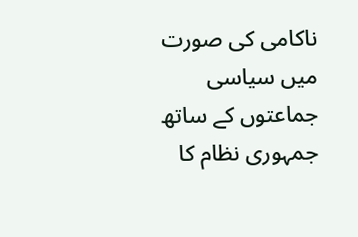ناکامی کی صورت میں سیاسی جماعتوں کے ساتھ جمہوری نظام کا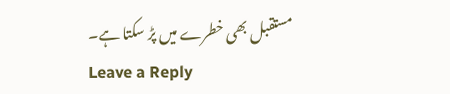مستقبل بھی خطرے میں پڑ سکتا ہے۔
Leave a Reply